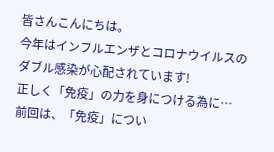皆さんこんにちは。
今年はインフルエンザとコロナウイルスのダブル感染が心配されています!
正しく「免疫」の力を身につける為に…
前回は、「免疫」につい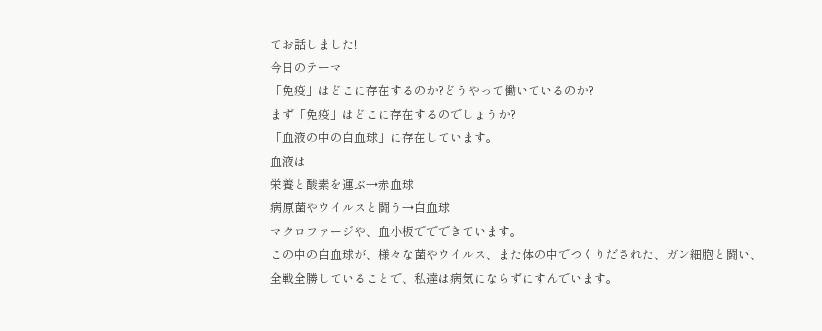てお話しました!
今日のテーマ
「免疫」はどこに存在するのか?どうやって働いているのか?
まず「免疫」はどこに存在するのでしょうか?
「血液の中の白血球」に存在しています。
血液は
栄養と酸素を運ぶ→赤血球
病原菌やウイルスと闘う→白血球
マクロファージや、血小板ででできています。
この中の白血球が、様々な菌やウイルス、また体の中でつくりだされた、ガン細胞と闘い、
全戦全勝していることで、私達は病気にならずにすんでいます。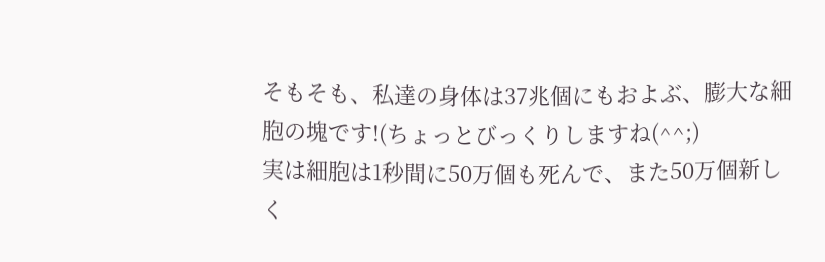そもそも、私達の身体は37兆個にもおよぶ、膨大な細胞の塊です!(ちょっとびっくりしますね(^^;)
実は細胞は1秒間に50万個も死んで、また50万個新しく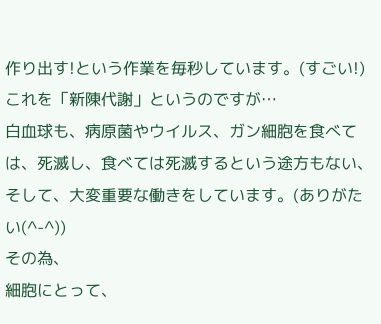作り出す!という作業を毎秒しています。(すごい!)
これを「新陳代謝」というのですが…
白血球も、病原菌やウイルス、ガン細胞を食べては、死滅し、食べては死滅するという途方もない、そして、大変重要な働きをしています。(ありがたい(^-^))
その為、
細胞にとって、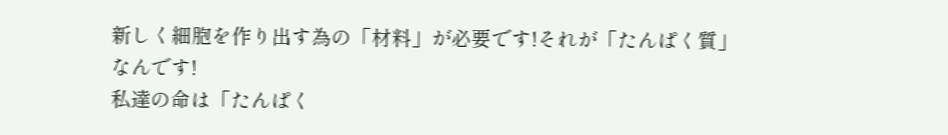新しく細胞を作り出す為の「材料」が必要です!それが「たんぱく質」なんです!
私達の命は「たんぱく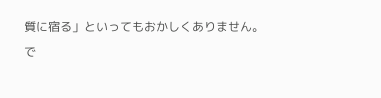質に宿る」といってもおかしくありません。
で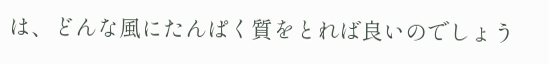は、どんな風にたんぱく質をとれば良いのでしょう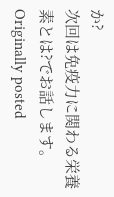か?
次回は免疫力に関わる栄養素とは?でお話します。
Originally posted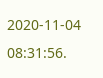2020-11-04 08:31:56.